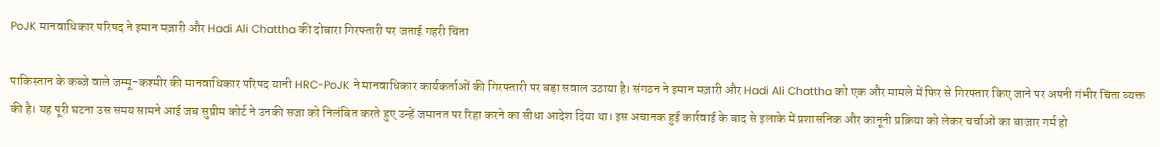PoJK मानवाधिकार परिषद ने इमान मज़ारी और Hadi Ali Chattha की दोबारा गिरफ्तारी पर जताई गहरी चिंता

पाकिस्तान के कब्जे वाले जम्मू-कश्मीर की मानवाधिकार परिषद यानी HRC-PoJK ने मानवाधिकार कार्यकर्ताओं की गिरफ्तारी पर बड़ा सवाल उठाया है। संगठन ने इमान मज़ारी और Hadi Ali Chattha को एक और मामले में फिर से गिरफ्तार किए जाने पर अपनी गंभीर चिंता व्यक्त की है। यह पूरी घटना उस समय सामने आई जब सुप्रीम कोर्ट ने उनकी सजा को निलंबित करते हुए उन्हें जमानत पर रिहा करने का सीधा आदेश दिया था। इस अचानक हुई कार्रवाई के बाद से इलाके में प्रशासनिक और कानूनी प्रक्रिया को लेकर चर्चाओं का बाजार गर्म हो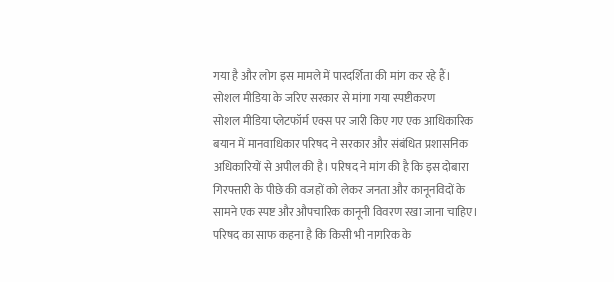गया है और लोग इस मामले में पारदर्शिता की मांग कर रहे हैं।
सोशल मीडिया के जरिए सरकार से मांगा गया स्पष्टीकरण
सोशल मीडिया प्लेटफॉर्म एक्स पर जारी किए गए एक आधिकारिक बयान में मानवाधिकार परिषद ने सरकार और संबंधित प्रशासनिक अधिकारियों से अपील की है। परिषद ने मांग की है कि इस दोबारा गिरफ्तारी के पीछे की वजहों को लेकर जनता और कानूनविदों के सामने एक स्पष्ट और औपचारिक कानूनी विवरण रखा जाना चाहिए। परिषद का साफ कहना है कि किसी भी नागरिक के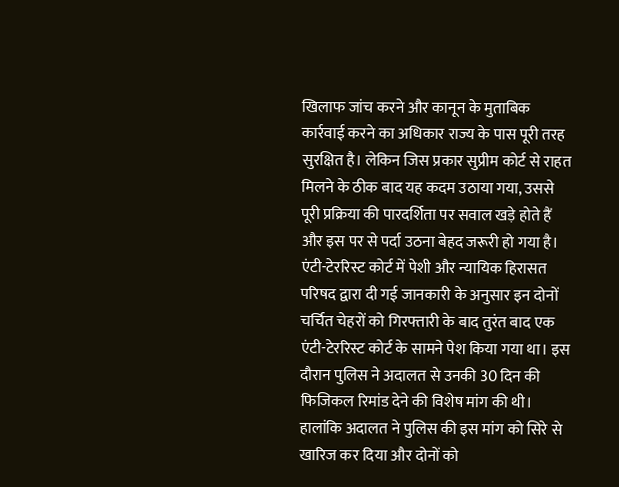खिलाफ जांच करने और कानून के मुताबिक कार्रवाई करने का अधिकार राज्य के पास पूरी तरह सुरक्षित है। लेकिन जिस प्रकार सुप्रीम कोर्ट से राहत मिलने के ठीक बाद यह कदम उठाया गया, उससे पूरी प्रक्रिया की पारदर्शिता पर सवाल खड़े होते हैं और इस पर से पर्दा उठना बेहद जरूरी हो गया है।
एंटी-टेररिस्ट कोर्ट में पेशी और न्यायिक हिरासत
परिषद द्वारा दी गई जानकारी के अनुसार इन दोनों चर्चित चेहरों को गिरफ्तारी के बाद तुरंत बाद एक एंटी-टेररिस्ट कोर्ट के सामने पेश किया गया था। इस दौरान पुलिस ने अदालत से उनकी 30 दिन की फिजिकल रिमांड देने की विशेष मांग की थी। हालांकि अदालत ने पुलिस की इस मांग को सिरे से खारिज कर दिया और दोनों को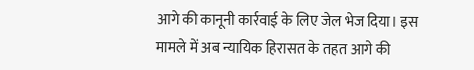आगे की कानूनी कार्रवाई के लिए जेल भेज दिया। इस मामले में अब न्यायिक हिरासत के तहत आगे की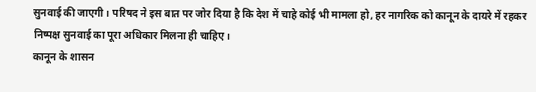सुनवाई की जाएगी। परिषद ने इस बात पर जोर दिया है कि देश में चाहे कोई भी मामला हो, हर नागरिक को कानून के दायरे में रहकर निष्पक्ष सुनवाई का पूरा अधिकार मिलना ही चाहिए।
कानून के शासन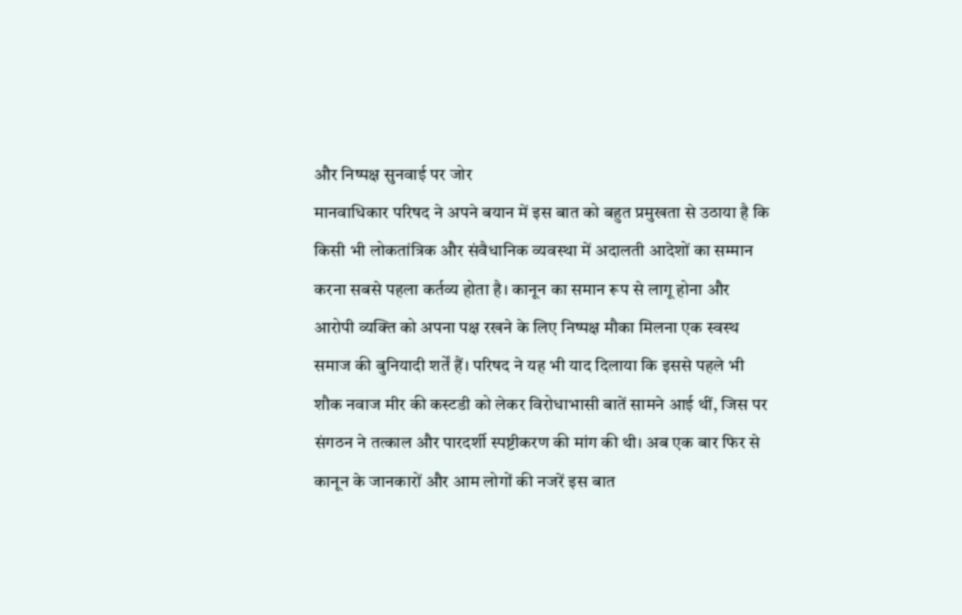और निष्पक्ष सुनवाई पर जोर
मानवाधिकार परिषद ने अपने बयान में इस बात को बहुत प्रमुखता से उठाया है कि किसी भी लोकतांत्रिक और संवैधानिक व्यवस्था में अदालती आदेशों का सम्मान करना सबसे पहला कर्तव्य होता है। कानून का समान रूप से लागू होना और आरोपी व्यक्ति को अपना पक्ष रखने के लिए निष्पक्ष मौका मिलना एक स्वस्थ समाज की बुनियादी शर्तें हैं। परिषद ने यह भी याद दिलाया कि इससे पहले भी शौक नवाज मीर की कस्टडी को लेकर विरोधाभासी बातें सामने आई थीं, जिस पर संगठन ने तत्काल और पारदर्शी स्पष्टीकरण की मांग की थी। अब एक बार फिर से कानून के जानकारों और आम लोगों की नजरें इस बात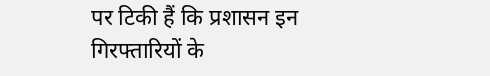पर टिकी हैं कि प्रशासन इन गिरफ्तारियों के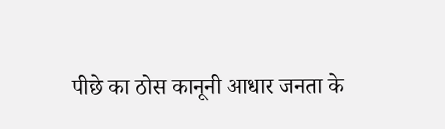पीछे का ठोस कानूनी आधार जनता के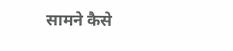सामने कैसे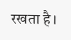रखता है।